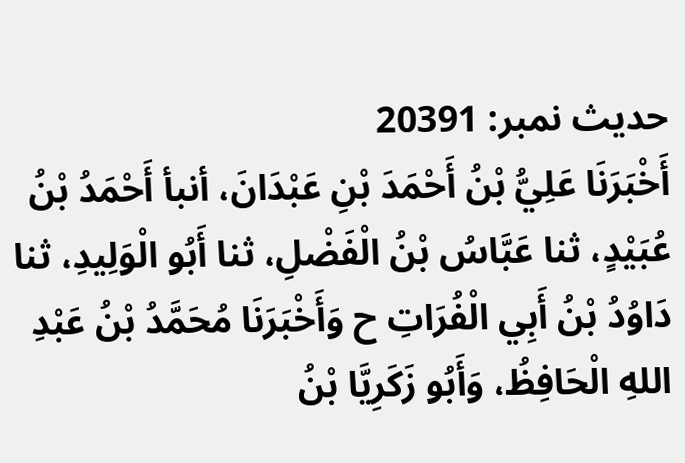حدیث نمبر: 20391
أَخْبَرَنَا عَلِيُّ بْنُ أَحْمَدَ بْنِ عَبْدَانَ، أنبأ أَحْمَدُ بْنُ عُبَيْدٍ، ثنا عَبَّاسُ بْنُ الْفَضْلِ، ثنا أَبُو الْوَلِيدِ، ثنا دَاوُدُ بْنُ أَبِي الْفُرَاتِ ح وَأَخْبَرَنَا مُحَمَّدُ بْنُ عَبْدِ اللهِ الْحَافِظُ، وَأَبُو زَكَرِيَّا بْنُ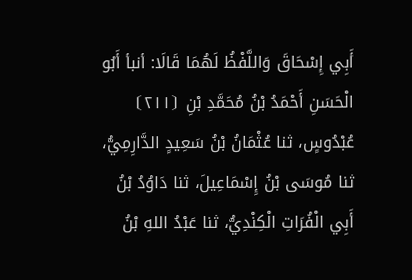أَبِي إِسْحَاقَ وَاللَّفْظُ لَهُمَا قَالَا: أنبأ أَبُو الْحَسَنِ أَحْمَدُ بْنُ مُحَمَّدِ بْنِ ⦗٢١١⦘ عُبْدُوسٍ، ثنا عُثْمَانُ بْنُ سَعِيدٍ الدَّارِمِيُّ، ثنا مُوسَى بْنُ إِسْمَاعِيلَ، ثنا دَاوُدُ بْنُ أَبِي الْفُرَاتِ الْكِنْدِيُّ، ثنا عَبْدُ اللهِ بْنُ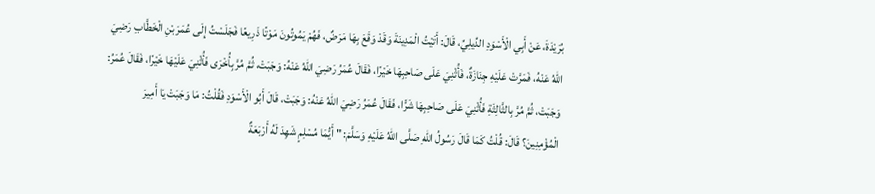بُرَيْدَةَ، عَنْ أَبِي الْأَسْوَدِ الدِّيلِيِّ، قَالَ: أَتَيْتُ الْمَدِينَةَ وَقَدْ وَقَعَ بِهَا مَرَضٌ، فَهُمْ يَمُوتُونَ مَوْتًا ذَرِيعًا فَجَلَسْتُ إِلَى عُمَرَ بْنِ الْخَطَّابِ رَضِيَ اللهُ عَنْهُ، فَمَرَّتْ عَلَيْهِ جِنَازَةٌ، فَأُثْنِيَ عَلَى صَاحِبِهَا خَيْرًا، فَقَالَ عُمَرُ رَضِيَ اللهُ عَنْهُ: وَجَبَتْ، ثُمَّ مُرَّ بِأُخْرَى فَأُثْنِيَ عَلَيْهَا خَيْرًا، فَقَالَ عُمَرُ: وَجَبَتْ، ثُمَّ مُرَّ بِالثَّالِثَةِ فَأُثْنِيَ عَلَى صَاحِبِهَا شَرًّا، فَقَالَ عُمَرُ رَضِيَ اللهُ عَنْهُ: وَجَبَتْ، قَالَ أَبُو الْأَسْوَدِ فَقُلْتُ: مَا وَجَبَتْ يَا أَمِيرَ الْمُؤْمِنِينَ؟ قَالَ: قُلْتُ كَمَا قَالَ رَسُولُ اللهِ صَلَّى اللهُ عَلَيْهِ وَسَلَّمَ: " أَيُّمَا مُسْلِمٍ شَهِدَ لَهُ أَرْبَعَةٌ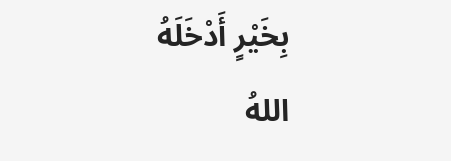بِخَيْرٍ أَدْخَلَهُ اللهُ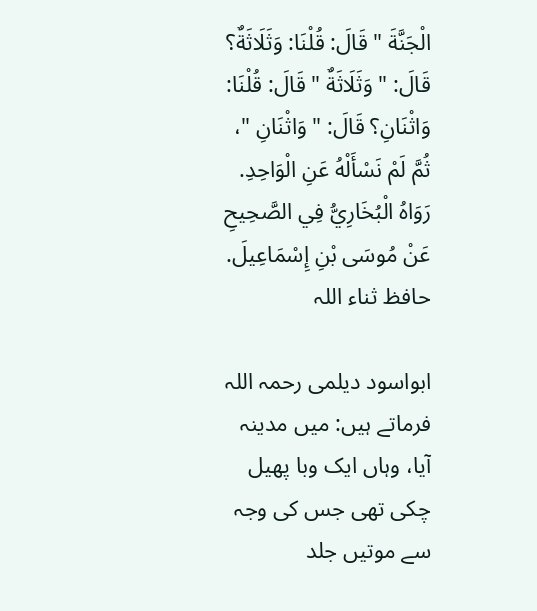الْجَنَّةَ " قَالَ: قُلْنَا: وَثَلَاثَةٌ؟ قَالَ: " وَثَلَاثَةٌ " قَالَ: قُلْنَا: وَاثْنَانِ؟ قَالَ: " وَاثْنَانِ "، ثُمَّ لَمْ نَسْأَلْهُ عَنِ الْوَاحِدِ. رَوَاهُ الْبُخَارِيُّ فِي الصَّحِيحِ عَنْ مُوسَى بْنِ إِسْمَاعِيلَ.
حافظ ثناء اللہ

ابواسود دیلمی رحمہ اللہ فرماتے ہیں: میں مدینہ آیا، وہاں ایک وبا پھیل چکی تھی جس کی وجہ سے موتیں جلد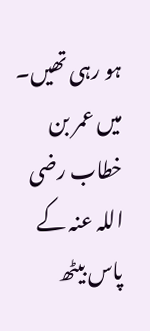ہو رہی تھیں۔ میں عمر بن خطاب رضی اللہ عنہ کے پاس بیٹھ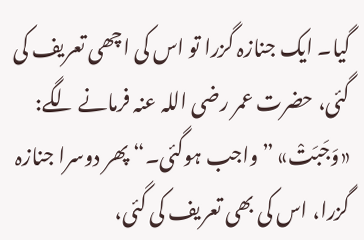گیا۔ ایک جنازہ گزرا تو اس کی اچھی تعریف کی گئی، حضرت عمر رضی اللہ عنہ فرمانے لگے: «وَجَبَتْ» ”واجب ہوگئی۔“ پھر دوسرا جنازہ گزرا، اس کی بھی تعریف کی گئی،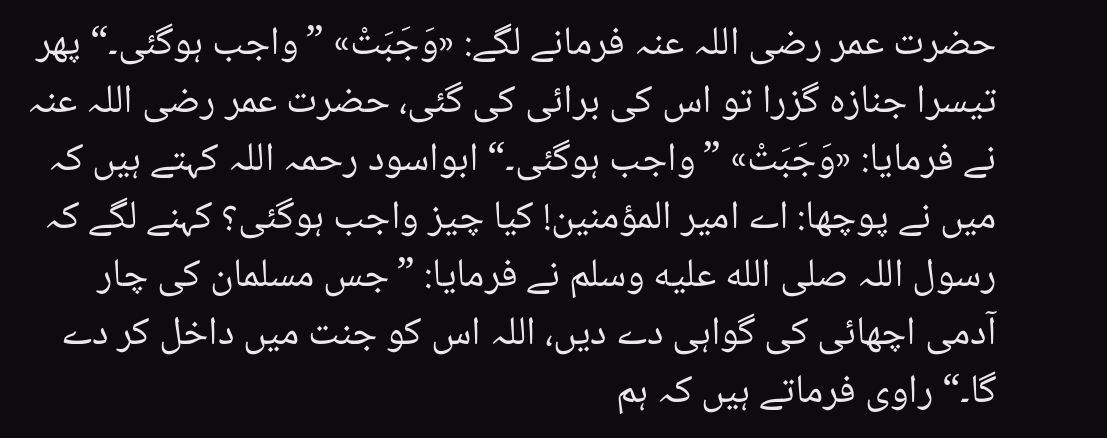حضرت عمر رضی اللہ عنہ فرمانے لگے: «وَجَبَتْ» ”واجب ہوگئی۔“ پھر تیسرا جنازہ گزرا تو اس کی برائی کی گئی، حضرت عمر رضی اللہ عنہ نے فرمایا: «وَجَبَتْ» ”واجب ہوگئی۔“ ابواسود رحمہ اللہ کہتے ہیں کہ میں نے پوچھا: اے امیر المؤمنین! کیا چیز واجب ہوگئی؟ کہنے لگے کہ رسول اللہ صلى الله عليه وسلم نے فرمایا: ”جس مسلمان کی چار آدمی اچھائی کی گواہی دے دیں، اللہ اس کو جنت میں داخل کر دے گا۔“ راوی فرماتے ہیں کہ ہم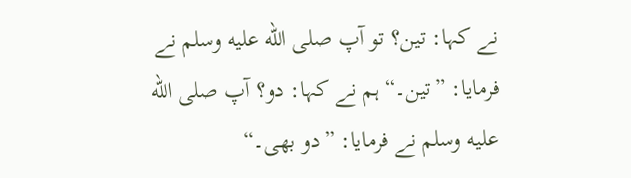نے کہا: تین؟ تو آپ صلى الله عليه وسلم نے فرمایا: ”تین۔“ ہم نے کہا: دو؟ آپ صلى الله عليه وسلم نے فرمایا: ”دو بھی۔“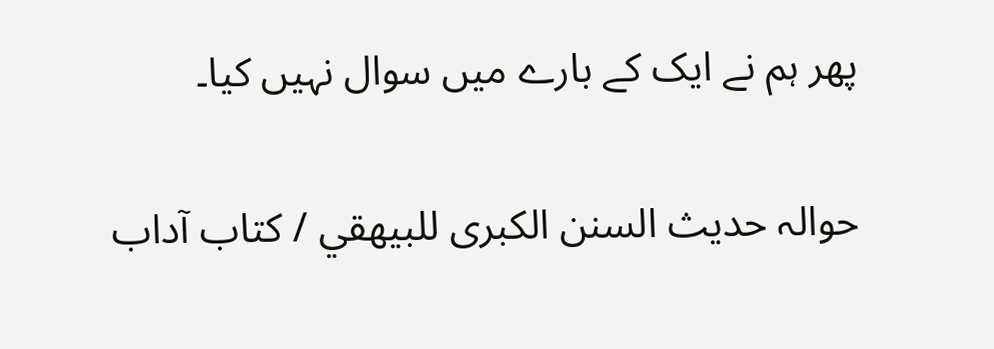پھر ہم نے ایک کے بارے میں سوال نہیں کیا۔

حوالہ حدیث السنن الكبرى للبيهقي / كتاب آداب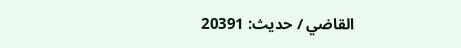القاضي / حدیث: 20391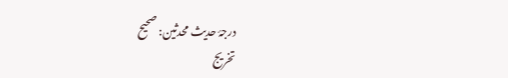درجۂ حدیث محدثین: صحيح
تخریج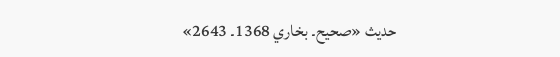حدیث «صحيح۔ بخاري 1368۔ 2643»